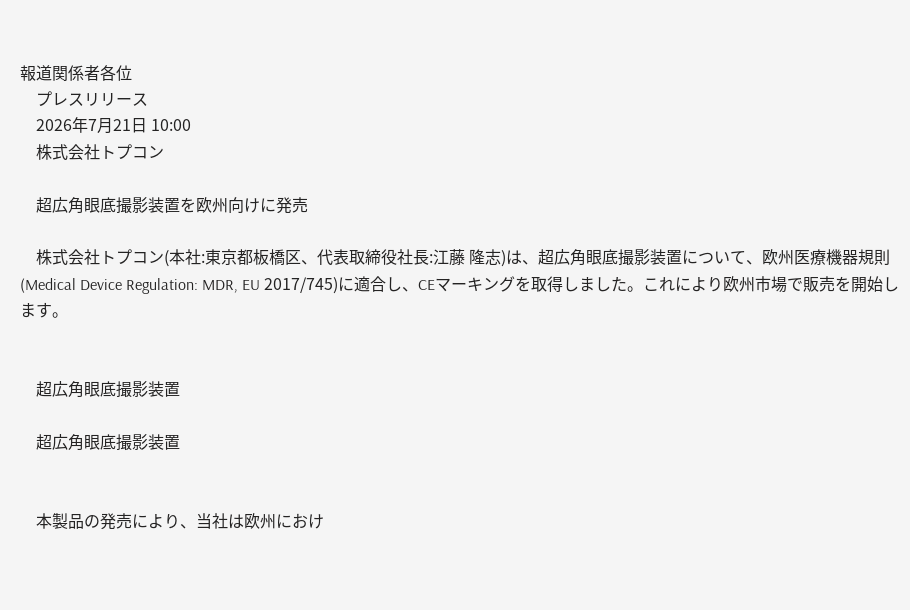報道関係者各位
    プレスリリース
    2026年7月21日 10:00
    株式会社トプコン

    超広角眼底撮影装置を欧州向けに発売

    株式会社トプコン(本社:東京都板橋区、代表取締役社長:江藤 隆志)は、超広角眼底撮影装置について、欧州医療機器規則(Medical Device Regulation: MDR, EU 2017/745)に適合し、CEマーキングを取得しました。これにより欧州市場で販売を開始します。


    超広角眼底撮影装置

    超広角眼底撮影装置


    本製品の発売により、当社は欧州におけ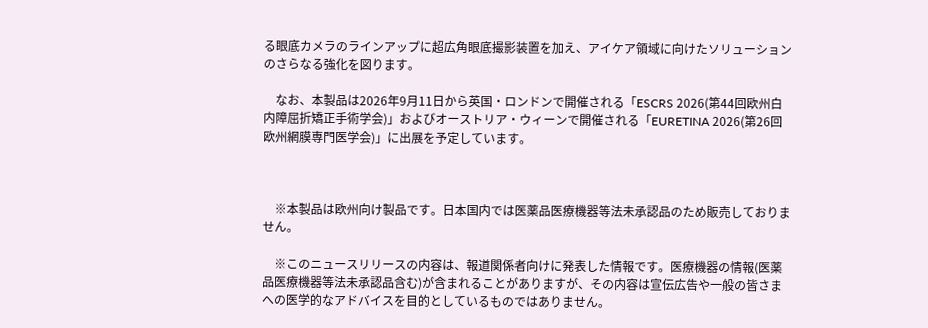る眼底カメラのラインアップに超広角眼底撮影装置を加え、アイケア領域に向けたソリューションのさらなる強化を図ります。

    なお、本製品は2026年9月11日から英国・ロンドンで開催される「ESCRS 2026(第44回欧州白内障屈折矯正手術学会)」およびオーストリア・ウィーンで開催される「EURETINA 2026(第26回欧州網膜専門医学会)」に出展を予定しています。



    ※本製品は欧州向け製品です。日本国内では医薬品医療機器等法未承認品のため販売しておりません。

    ※このニュースリリースの内容は、報道関係者向けに発表した情報です。医療機器の情報(医薬品医療機器等法未承認品含む)が含まれることがありますが、その内容は宣伝広告や一般の皆さまへの医学的なアドバイスを目的としているものではありません。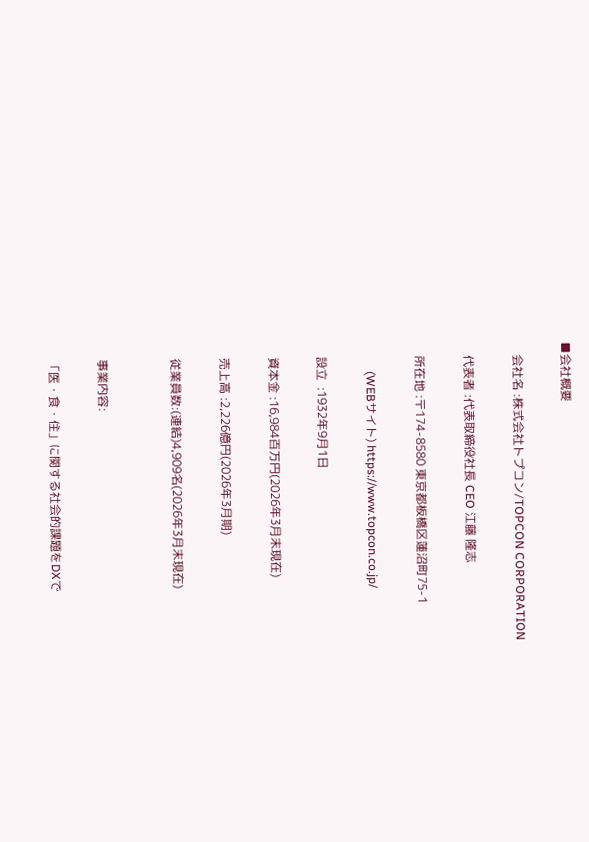■会社概要

    会社名 :株式会社トプコン/TOPCON CORPORATION

    代表者 :代表取締役社長 CEO 江藤 隆志

    所在地 :〒174-8580 東京都板橋区蓮沼町75-1

         (WEBサイト) https://www.topcon.co.jp/

    設立  :1932年9月1日

    資本金 :16,984百万円(2026年3月末現在)

    売上高 :2,226億円(2026年3月期)

    従業員数:(連結)4,909名(2026年3月末現在)


    事業内容:

    「医・食・住」に関する社会的課題をDXで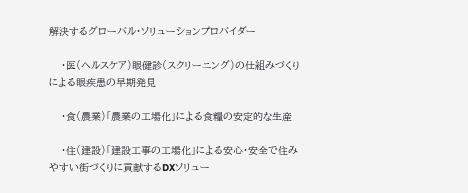解決するグローバル・ソリューションプロバイダー

    ・医(ヘルスケア)眼健診(スクリーニング)の仕組みづくりによる眼疾患の早期発見

    ・食(農業)「農業の工場化」による食糧の安定的な生産

    ・住(建設)「建設工事の工場化」による安心・安全で住みやすい街づくりに貢献するDXソリュー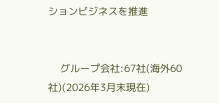ションビジネスを推進


    グループ会社:67社(海外60社)(2026年3月末現在)